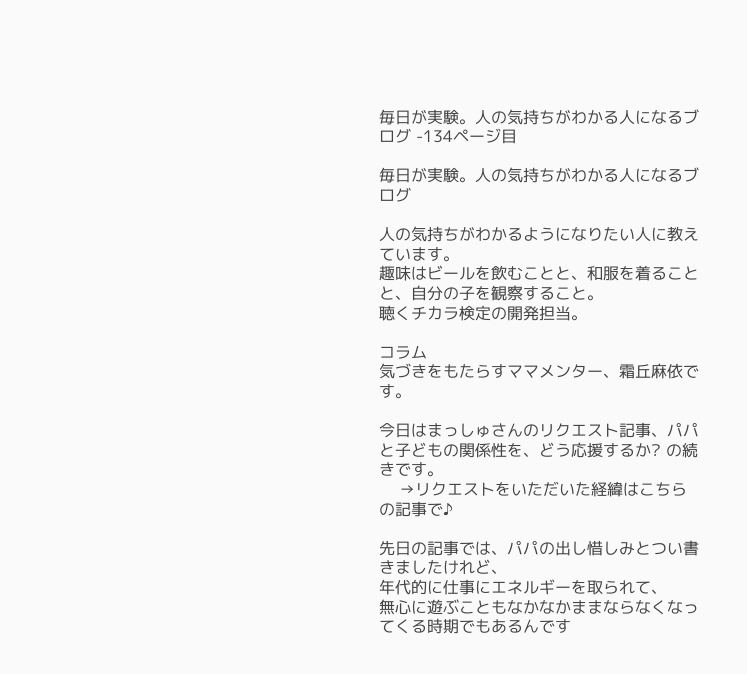毎日が実験。人の気持ちがわかる人になるブログ -134ページ目

毎日が実験。人の気持ちがわかる人になるブログ

人の気持ちがわかるようになりたい人に教えています。
趣味はビールを飲むことと、和服を着ることと、自分の子を観察すること。
聴くチカラ検定の開発担当。

コラム
気づきをもたらすママメンター、霜丘麻依です。

今日はまっしゅさんのリクエスト記事、パパと子どもの関係性を、どう応援するか? の続きです。
    →リクエストをいただいた経緯はこちらの記事で♪

先日の記事では、パパの出し惜しみとつい書きましたけれど、
年代的に仕事にエネルギーを取られて、
無心に遊ぶこともなかなかままならなくなってくる時期でもあるんです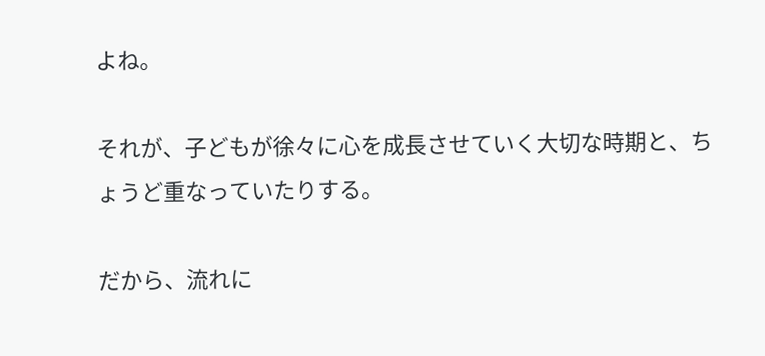よね。

それが、子どもが徐々に心を成長させていく大切な時期と、ちょうど重なっていたりする。

だから、流れに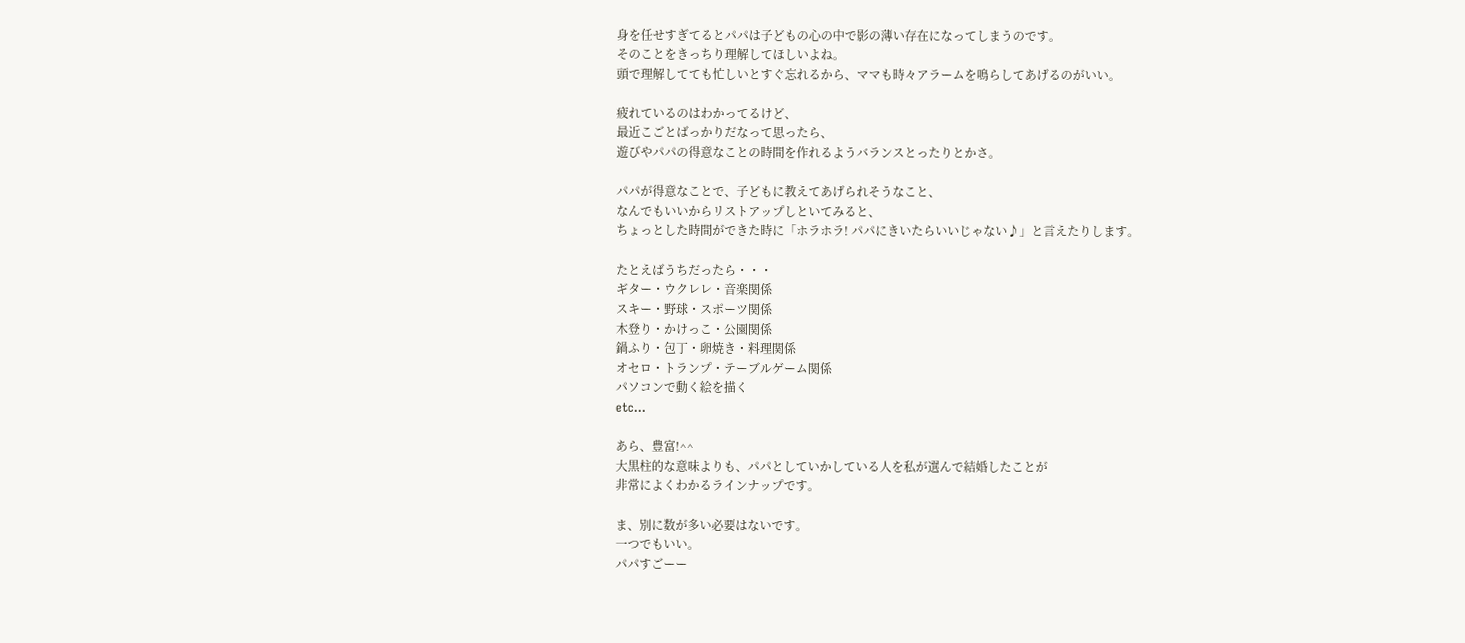身を任せすぎてるとパパは子どもの心の中で影の薄い存在になってしまうのです。
そのことをきっちり理解してほしいよね。
頭で理解してても忙しいとすぐ忘れるから、ママも時々アラームを鳴らしてあげるのがいい。

疲れているのはわかってるけど、
最近こごとばっかりだなって思ったら、
遊びやパパの得意なことの時間を作れるようバランスとったりとかさ。

パパが得意なことで、子どもに教えてあげられそうなこと、
なんでもいいからリストアップしといてみると、
ちょっとした時間ができた時に「ホラホラ! パパにきいたらいいじゃない♪」と言えたりします。

たとえばうちだったら・・・
ギター・ウクレレ・音楽関係
スキー・野球・スポーツ関係
木登り・かけっこ・公園関係
鍋ふり・包丁・卵焼き・料理関係
オセロ・トランプ・テーブルゲーム関係
パソコンで動く絵を描く
etc...

あら、豊富!^^
大黒柱的な意味よりも、パパとしていかしている人を私が選んで結婚したことが
非常によくわかるラインナップです。

ま、別に数が多い必要はないです。
一つでもいい。
パパすごーー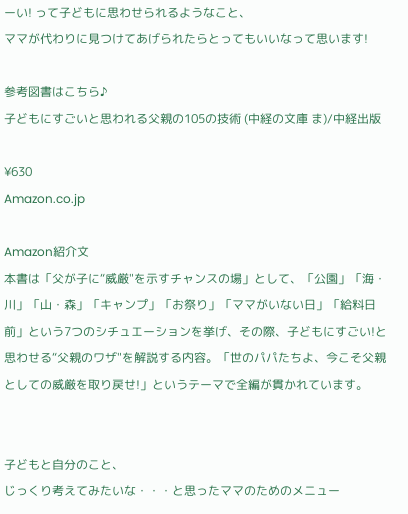ーい! って子どもに思わせられるようなこと、
ママが代わりに見つけてあげられたらとってもいいなって思います!

参考図書はこちら♪
子どもにすごいと思われる父親の105の技術 (中経の文庫 ま)/中経出版

¥630
Amazon.co.jp

Amazon紹介文
本書は「父が子に“威厳"を示すチャンスの場」として、「公園」「海・川」「山・森」「キャンプ」「お祭り」「ママがいない日」「給料日前」という7つのシチュエーションを挙げ、その際、子どもにすごい!と思わせる“父親のワザ"を解説する内容。「世のパパたちよ、今こそ父親としての威厳を取り戻せ!」というテーマで全編が貫かれています。


子どもと自分のこと、
じっくり考えてみたいな・・・と思ったママのためのメニュー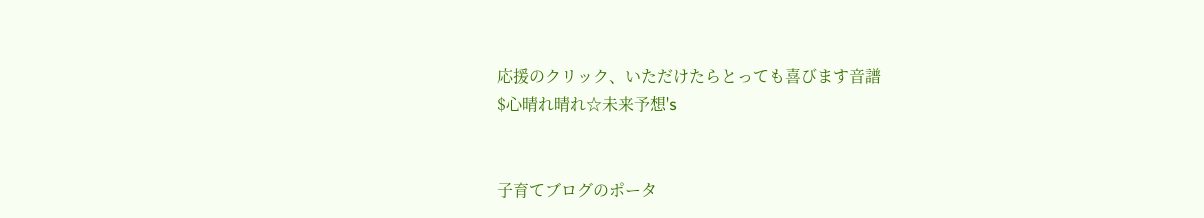応援のクリック、いただけたらとっても喜びます音譜
$心晴れ晴れ☆未来予想's


子育てブログのポータ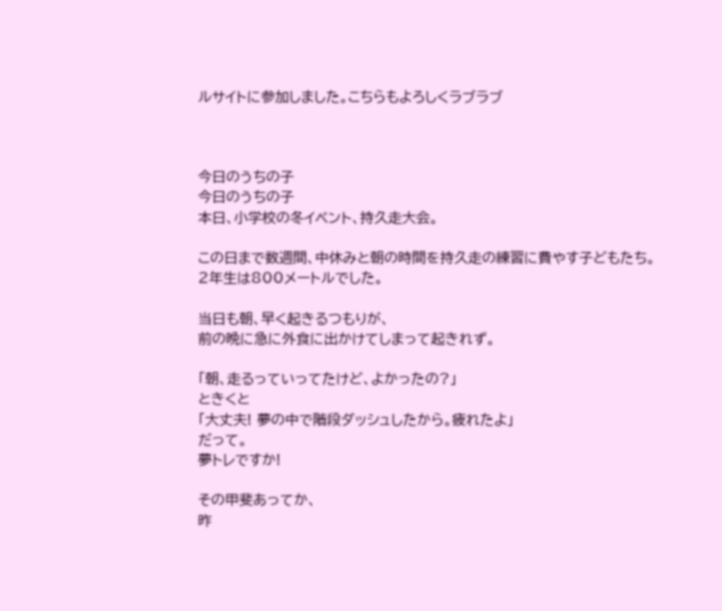ルサイトに参加しました。こちらもよろしくラブラブ



今日のうちの子
今日のうちの子
本日、小学校の冬イベント、持久走大会。

この日まで数週間、中休みと朝の時間を持久走の練習に費やす子どもたち。
2年生は800メートルでした。

当日も朝、早く起きるつもりが、
前の晩に急に外食に出かけてしまって起きれず。

「朝、走るっていってたけど、よかったの?」
ときくと
「大丈夫! 夢の中で階段ダッシュしたから。疲れたよ」
だって。
夢トレですか!

その甲斐あってか、
昨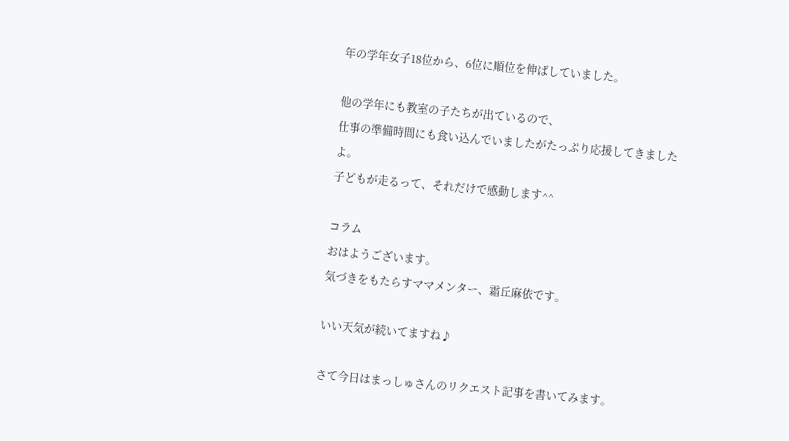年の学年女子18位から、6位に順位を伸ばしていました。

他の学年にも教室の子たちが出ているので、
仕事の準備時間にも食い込んでいましたがたっぷり応援してきましたよ。
子どもが走るって、それだけで感動します^^

コラム
おはようございます。
気づきをもたらすママメンター、霜丘麻依です。

いい天気が続いてますね♪

さて今日はまっしゅさんのリクエスト記事を書いてみます。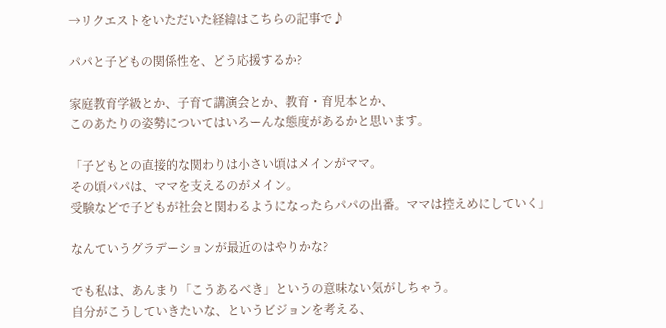→リクエストをいただいた経緯はこちらの記事で♪

パパと子どもの関係性を、どう応援するか?

家庭教育学級とか、子育て講演会とか、教育・育児本とか、
このあたりの姿勢についてはいろーんな態度があるかと思います。

「子どもとの直接的な関わりは小さい頃はメインがママ。
その頃パパは、ママを支えるのがメイン。
受験などで子どもが社会と関わるようになったらパパの出番。ママは控えめにしていく」

なんていうグラデーションが最近のはやりかな?

でも私は、あんまり「こうあるべき」というの意味ない気がしちゃう。
自分がこうしていきたいな、というビジョンを考える、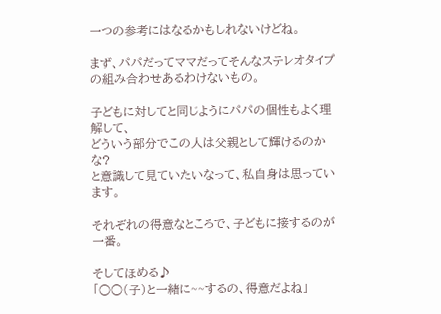一つの参考にはなるかもしれないけどね。

まず、パパだってママだってそんなステレオタイプの組み合わせあるわけないもの。

子どもに対してと同じようにパパの個性もよく理解して、
どういう部分でこの人は父親として輝けるのかな?
と意識して見ていたいなって、私自身は思っています。

それぞれの得意なところで、子どもに接するのが一番。

そしてほめる♪
「○○(子)と一緒に~~するの、得意だよね」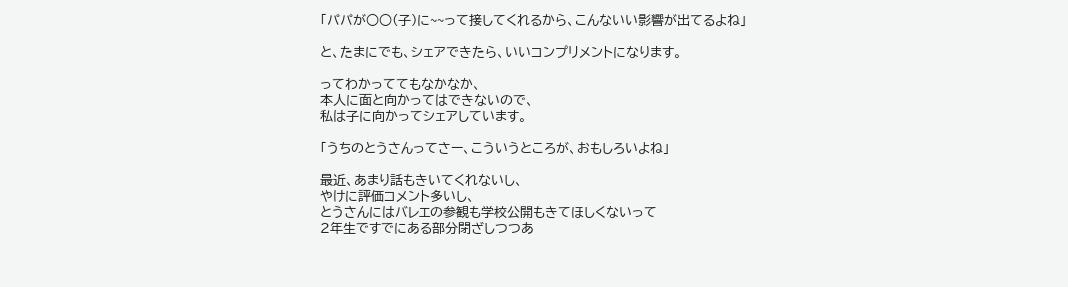「パパが○○(子)に~~って接してくれるから、こんないい影響が出てるよね」

と、たまにでも、シェアできたら、いいコンプリメントになります。

ってわかっててもなかなか、
本人に面と向かってはできないので、
私は子に向かってシェアしています。

「うちのとうさんってさー、こういうところが、おもしろいよね」

最近、あまり話もきいてくれないし、
やけに評価コメント多いし、
とうさんにはバレエの参観も学校公開もきてほしくないって
2年生ですでにある部分閉ざしつつあ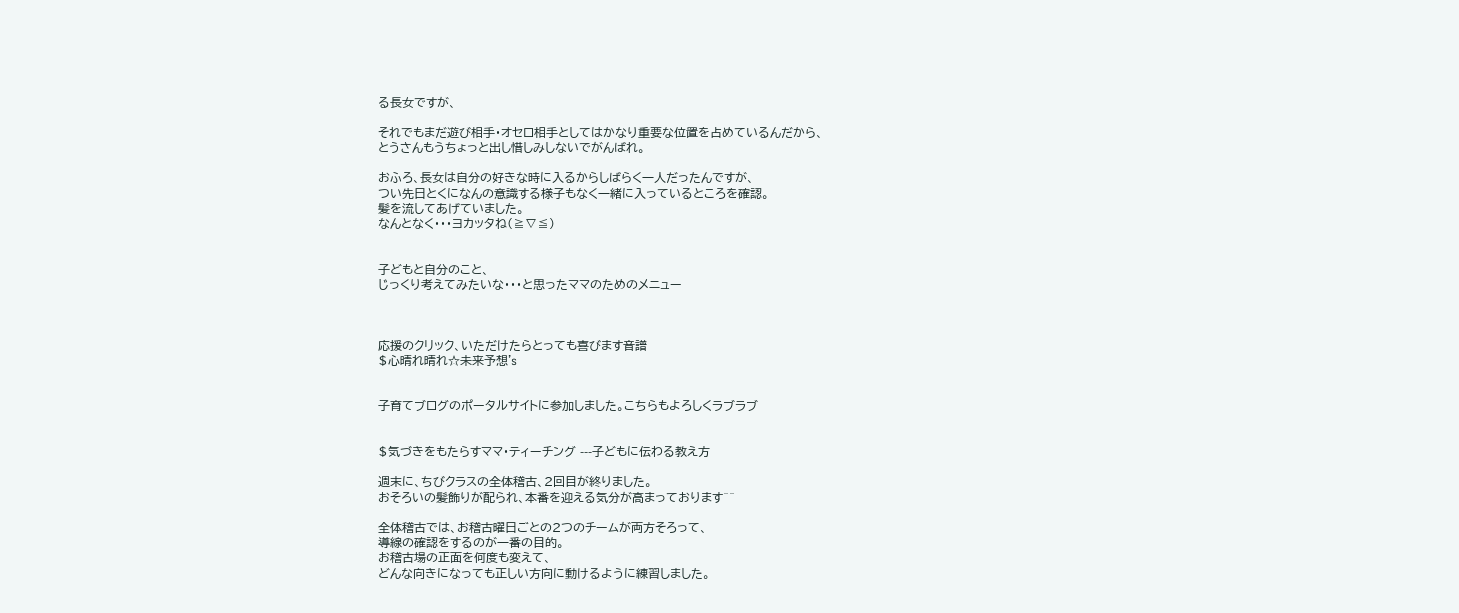る長女ですが、

それでもまだ遊び相手・オセロ相手としてはかなり重要な位置を占めているんだから、
とうさんもうちょっと出し惜しみしないでがんばれ。

おふろ、長女は自分の好きな時に入るからしばらく一人だったんですが、
つい先日とくになんの意識する様子もなく一緒に入っているところを確認。
髪を流してあげていました。
なんとなく・・・ヨカッタね(≧∇≦)


子どもと自分のこと、
じっくり考えてみたいな・・・と思ったママのためのメニュー



応援のクリック、いただけたらとっても喜びます音譜
$心晴れ晴れ☆未来予想's


子育てブログのポータルサイトに参加しました。こちらもよろしくラブラブ


$気づきをもたらすママ・ティーチング ---子どもに伝わる教え方

週末に、ちびクラスの全体稽古、2回目が終りました。
おそろいの髪飾りが配られ、本番を迎える気分が高まっております^^

全体稽古では、お稽古曜日ごとの2つのチームが両方そろって、
導線の確認をするのが一番の目的。
お稽古場の正面を何度も変えて、
どんな向きになっても正しい方向に動けるように練習しました。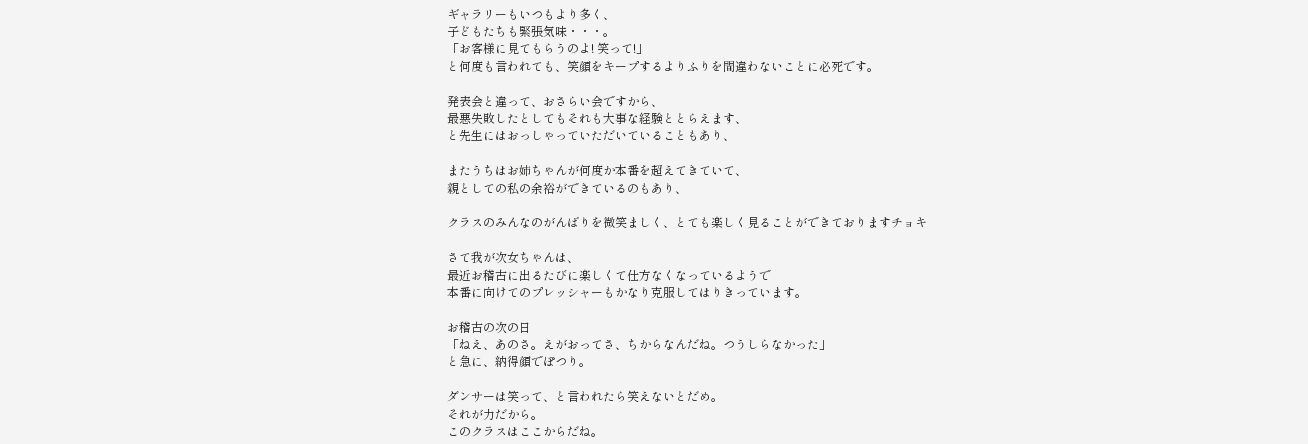ギャラリーもいつもより多く、
子どもたちも緊張気味・・・。
「お客様に見てもらうのよ! 笑って!」
と何度も言われても、笑顔をキープするよりふりを間違わないことに必死です。

発表会と違って、おさらい会ですから、
最悪失敗したとしてもそれも大事な経験ととらえます、
と先生にはおっしゃっていただいていることもあり、

またうちはお姉ちゃんが何度か本番を超えてきていて、
親としての私の余裕ができているのもあり、

クラスのみんなのがんばりを微笑ましく、とても楽しく見ることができておりますチョキ

さて我が次女ちゃんは、
最近お稽古に出るたびに楽しくて仕方なくなっているようで
本番に向けてのプレッシャーもかなり克服してはりきっています。

お稽古の次の日
「ねえ、あのさ。えがおってさ、ちからなんだね。つうしらなかった」
と急に、納得顔でぽつり。

ダンサーは笑って、と言われたら笑えないとだめ。
それが力だから。
このクラスはここからだね。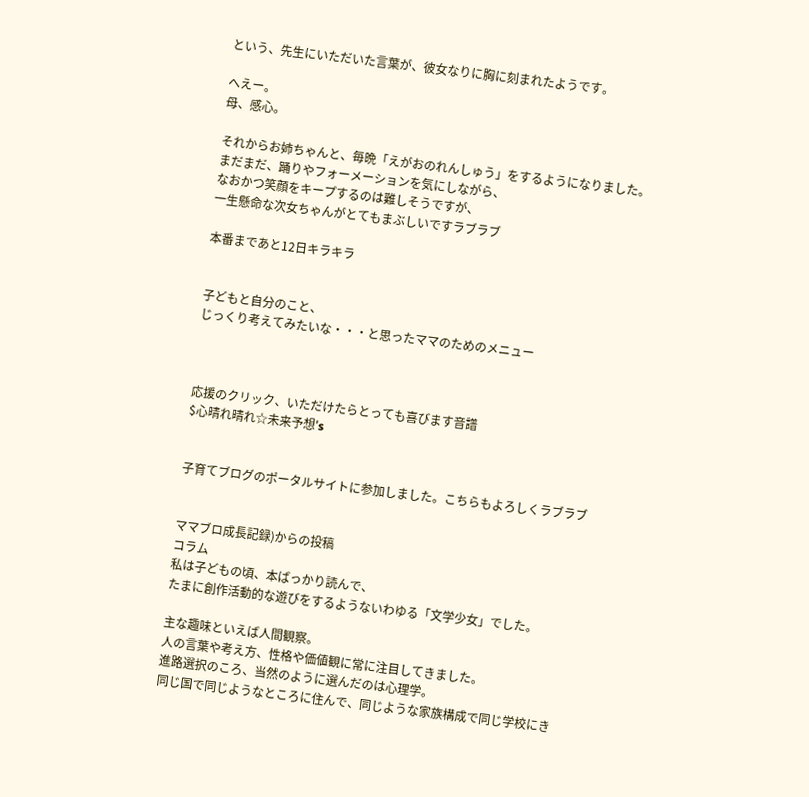という、先生にいただいた言葉が、彼女なりに胸に刻まれたようです。

へえー。
母、感心。

それからお姉ちゃんと、毎晩「えがおのれんしゅう」をするようになりました。
まだまだ、踊りやフォーメーションを気にしながら、
なおかつ笑顔をキープするのは難しそうですが、
一生懸命な次女ちゃんがとてもまぶしいですラブラブ

本番まであと12日キラキラ


子どもと自分のこと、
じっくり考えてみたいな・・・と思ったママのためのメニュー



応援のクリック、いただけたらとっても喜びます音譜
$心晴れ晴れ☆未来予想's


子育てブログのポータルサイトに参加しました。こちらもよろしくラブラブ


ママブロ成長記録)からの投稿
コラム
私は子どもの頃、本ばっかり読んで、
たまに創作活動的な遊びをするようないわゆる「文学少女」でした。

主な趣味といえば人間観察。
人の言葉や考え方、性格や価値観に常に注目してきました。
進路選択のころ、当然のように選んだのは心理学。
同じ国で同じようなところに住んで、同じような家族構成で同じ学校にき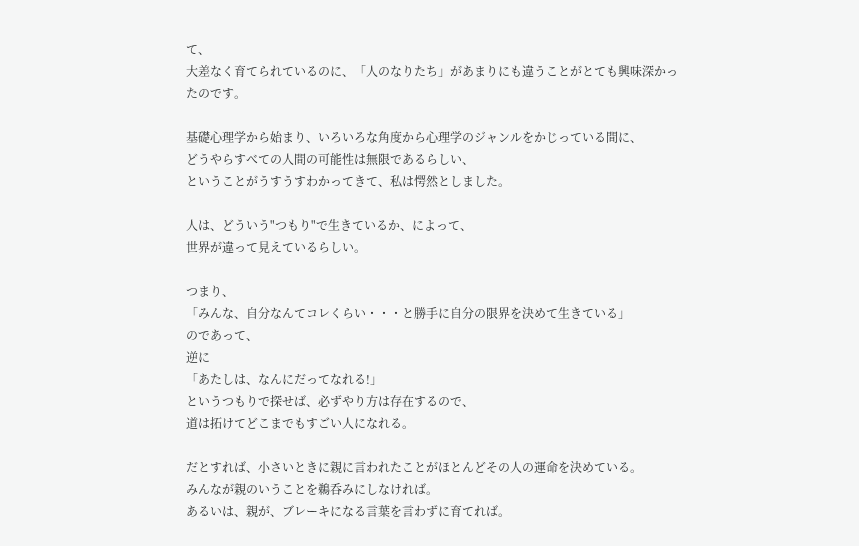て、
大差なく育てられているのに、「人のなりたち」があまりにも違うことがとても興味深かったのです。

基礎心理学から始まり、いろいろな角度から心理学のジャンルをかじっている間に、
どうやらすべての人間の可能性は無限であるらしい、
ということがうすうすわかってきて、私は愕然としました。

人は、どういう"つもり"で生きているか、によって、
世界が違って見えているらしい。

つまり、
「みんな、自分なんてコレくらい・・・と勝手に自分の限界を決めて生きている」
のであって、
逆に
「あたしは、なんにだってなれる!」
というつもりで探せば、必ずやり方は存在するので、
道は拓けてどこまでもすごい人になれる。

だとすれば、小さいときに親に言われたことがほとんどその人の運命を決めている。
みんなが親のいうことを鵜呑みにしなければ。
あるいは、親が、ブレーキになる言葉を言わずに育てれば。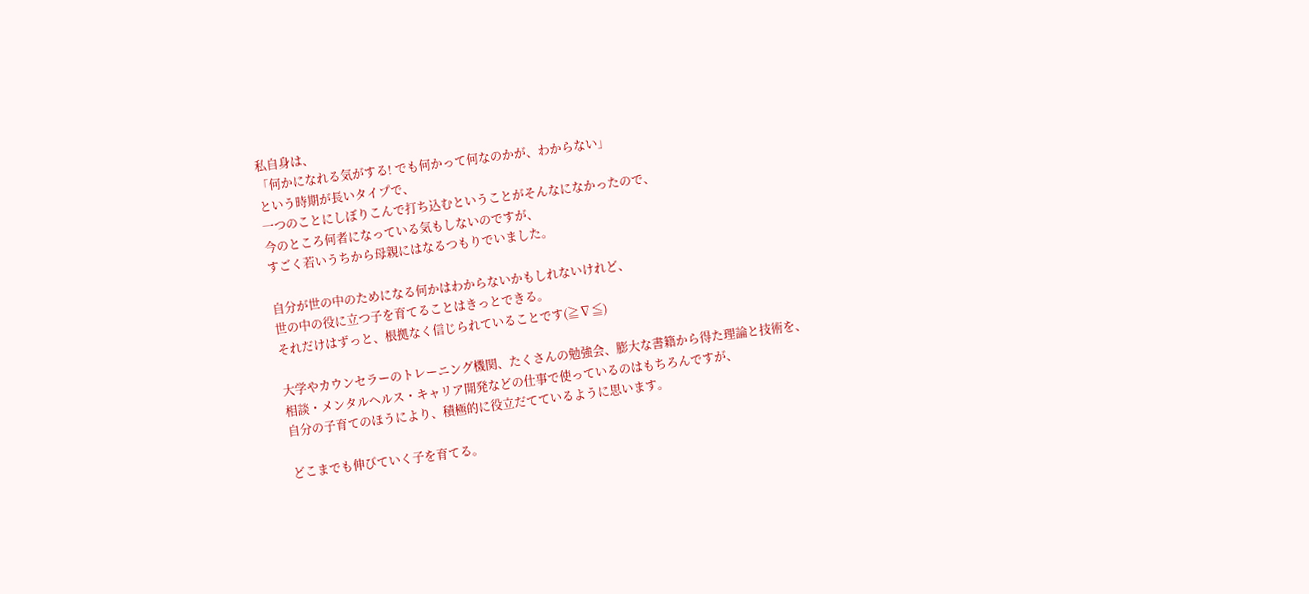私自身は、
「何かになれる気がする! でも何かって何なのかが、わからない」
という時期が長いタイプで、
一つのことにしぼりこんで打ち込むということがそんなになかったので、
今のところ何者になっている気もしないのですが、
すごく若いうちから母親にはなるつもりでいました。

自分が世の中のためになる何かはわからないかもしれないけれど、
世の中の役に立つ子を育てることはきっとできる。
それだけはずっと、根拠なく信じられていることです(≧∇≦)

大学やカウンセラーのトレーニング機関、たくさんの勉強会、膨大な書籍から得た理論と技術を、
相談・メンタルヘルス・キャリア開発などの仕事で使っているのはもちろんですが、
自分の子育てのほうにより、積極的に役立だてているように思います。

どこまでも伸びていく子を育てる。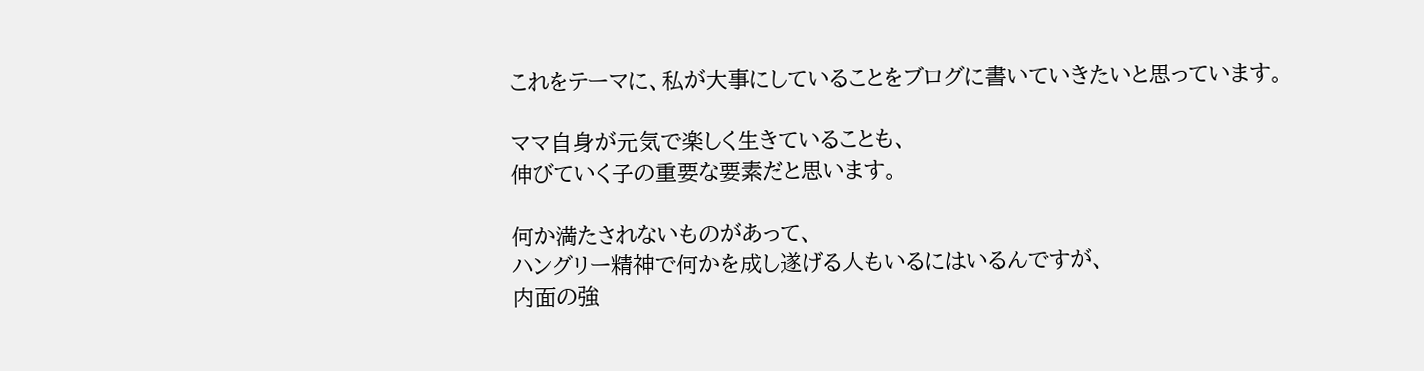これをテーマに、私が大事にしていることをブログに書いていきたいと思っています。

ママ自身が元気で楽しく生きていることも、
伸びていく子の重要な要素だと思います。

何か満たされないものがあって、
ハングリー精神で何かを成し遂げる人もいるにはいるんですが、
内面の強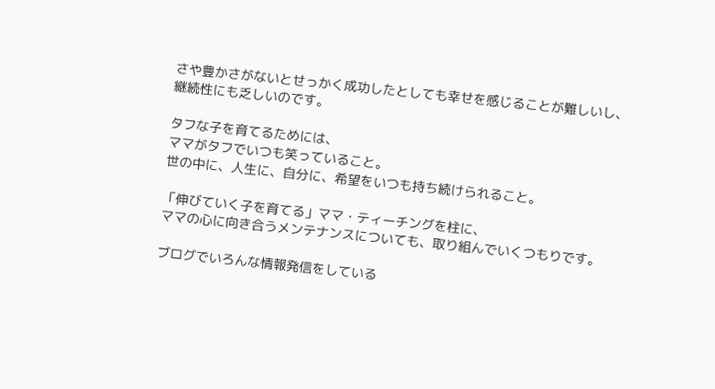さや豊かさがないとせっかく成功したとしても幸せを感じることが難しいし、
継続性にも乏しいのです。

タフな子を育てるためには、
ママがタフでいつも笑っていること。
世の中に、人生に、自分に、希望をいつも持ち続けられること。

「伸びていく子を育てる」ママ・ティーチングを柱に、
ママの心に向き合うメンテナンスについても、取り組んでいくつもりです。

ブログでいろんな情報発信をしている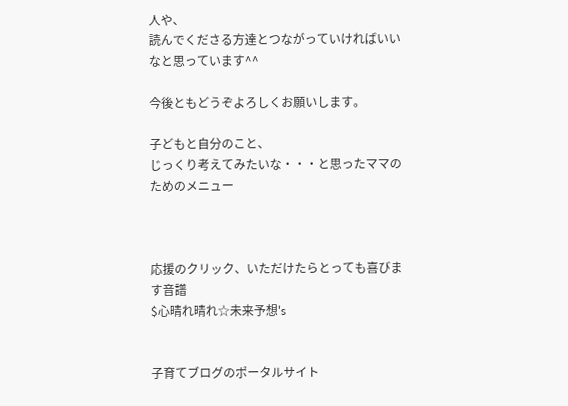人や、
読んでくださる方達とつながっていければいいなと思っています^^

今後ともどうぞよろしくお願いします。

子どもと自分のこと、
じっくり考えてみたいな・・・と思ったママのためのメニュー



応援のクリック、いただけたらとっても喜びます音譜
$心晴れ晴れ☆未来予想's


子育てブログのポータルサイト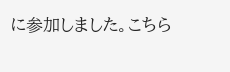に参加しました。こちら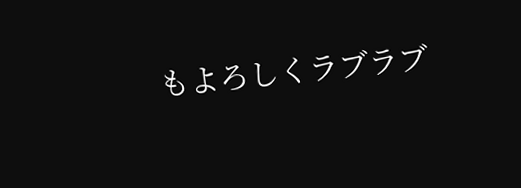もよろしくラブラブ